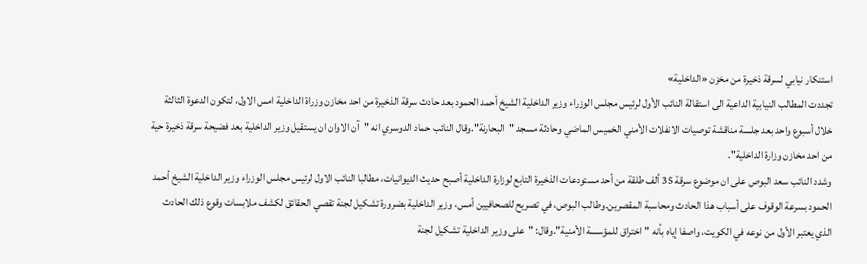استنكار نيابي لسرقة ذخيرة من مخزن «الداخلية»
تجددت المطالب النيابية الداعية الى استقالة النائب الأول لرئيس مجلس الوزراء وزير الداخلية الشيخ أحمد الحمود بعد حادث سرقة الذخيرة من احد مخازن وزراة الداخلية امس الاول، لتكون الدعوة الثالثة خلال أسبوع واحد بعد جلسة مناقشة توصيات الانفلات الأمني الخميس الماضي وحادثة مسجد "البحارنة".وقال النائب حماد الدوسري انه "آن الاوان ان يستقيل وزير الداخلية بعد فضيحة سرقة ذخيرة حية من احد مخازن وزارة الداخلية".
وشدد النائب سعد البوص على ان موضوع سرقة 35 ألف طلقة من أحد مستودعات الذخيرة التابع لوزارة الداخلية أصبح حديث الديوانيات، مطالبا النائب الاول لرئيس مجلس الوزراء وزير الداخلية الشيخ أحمد الحمود بسرعة الوقوف على أسباب هذا الحادث ومحاسبة المقصرين.وطالب البوص، في تصريح للصحافيين أمس، وزير الداخلية بضرورة تشكيل لجنة تقصي الحقائق لكشف ملابسات وقوع ذلك الحادث الذي يعتبر الأول من نوعه في الكويت، واصفا إياه بأنه "اختراق للمؤسسة الأمنية".وقال: "على وزير الداخلية تشكيل لجنة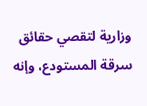وزارية لتقصي حقائق سرقة المستودع، وإنه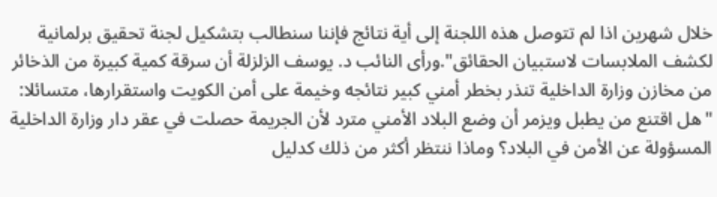خلال شهرين اذا لم تتوصل هذه اللجنة إلى أية نتائج فإننا سنطالب بتشكيل لجنة تحقيق برلمانية لكشف الملابسات لاستبيان الحقائق".ورأى النائب د. يوسف الزلزلة أن سرقة كمية كبيرة من الذخائر من مخازن وزارة الداخلية تنذر بخطر أمني كبير نتائجه وخيمة على أمن الكويت واستقرارها، متسائلا: "هل اقتنع من يطبل ويزمر أن وضع البلاد الأمني مترد لأن الجريمة حصلت في عقر دار وزارة الداخلية المسؤولة عن الأمن في البلاد؟ وماذا ننتظر أكثر من ذلك كدليل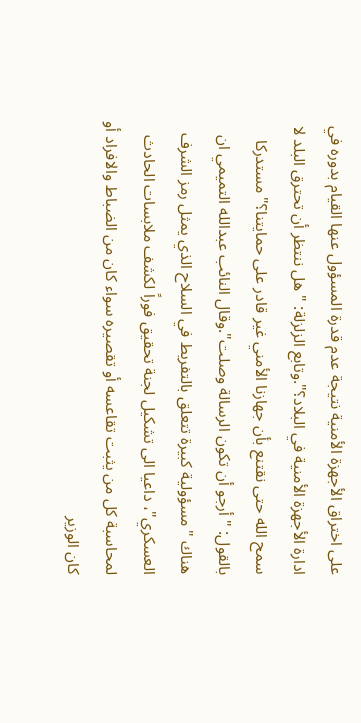على اختراق الأجهزة الأمنية نتيجة عدم قدرة المسؤول عنها القيام بدوره في ادارة الأجهزة الأمنية في البلاد؟".وتابع الزلزلة: "هل ننتظر أن تحترق البلد لا سمح الله حتى نقتنع بأن جهازنا الأمني غير قادر على حمايتنا؟" مستدركا بالقول: "أرجو أن تكون الرسالة وصلت".وقال النائب عبدالله التميمي ان هناك "مسؤولية كبيرة تتعلق بالتفريط في السلاح الذي يمثل رمز الشرف العسكري"، داعيا الى تشكيل لجنة تحقيق فوراً لكشف ملابسات الحادث لمحاسبة كل من يثبت تقاعسه أو تقصيره سواء كان من الضباط والافراد أو كان الوزير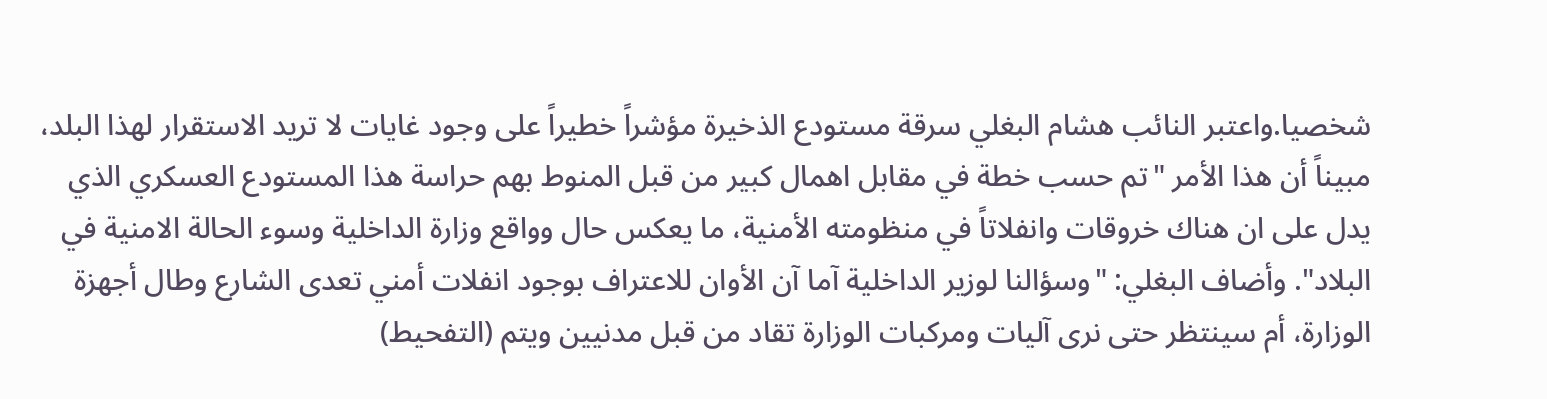شخصيا.واعتبر النائب هشام البغلي سرقة مستودع الذخيرة مؤشراً خطيراً على وجود غايات لا تريد الاستقرار لهذا البلد، مبيناً أن هذا الأمر "تم حسب خطة في مقابل اهمال كبير من قبل المنوط بهم حراسة هذا المستودع العسكري الذي يدل على ان هناك خروقات وانفلاتاً في منظومته الأمنية، ما يعكس حال وواقع وزارة الداخلية وسوء الحالة الامنية في البلاد". وأضاف البغلي: "وسؤالنا لوزير الداخلية آما آن الأوان للاعتراف بوجود انفلات أمني تعدى الشارع وطال أجهزة الوزارة، أم سينتظر حتى نرى آليات ومركبات الوزارة تقاد من قبل مدنيين ويتم (التفحيط)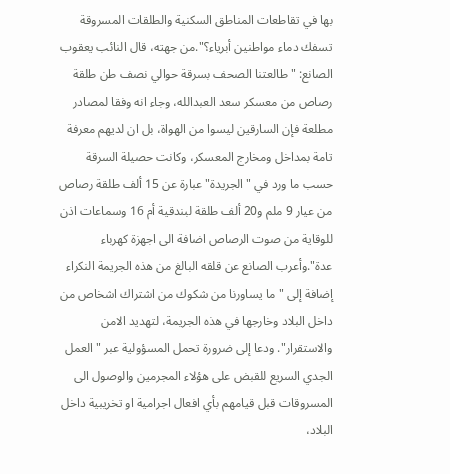بها في تقاطعات المناطق السكنية والطلقات المسروقة تسفك دماء مواطنين أبرياء؟".من جهته، قال النائب يعقوب الصانع: "طالعتنا الصحف بسرقة حوالي نصف طن طلقة رصاص من معسكر سعد العبدالله، وجاء انه وفقا لمصادر مطلعة فإن السارقين ليسوا من الهواة، بل ان لديهم معرفة تامة بمداخل ومخارج المعسكر، وكانت حصيلة السرقة حسب ما ورد في "الجريدة" عبارة عن 15 ألف طلقة رصاص من عيار 9 ملم و20 ألف طلقة لبندقية أم 16 وسماعات اذن للوقاية من صوت الرصاص اضافة الى اجهزة كهرباء عدة".وأعرب الصانع عن قلقه البالغ من هذه الجريمة النكراء إضافة إلى "ما يساورنا من شكوك من اشتراك اشخاص من داخل البلاد وخارجها في هذه الجريمة، لتهديد الامن والاستقرار". ودعا إلى ضرورة تحمل المسؤولية عبر "العمل الجدي السريع للقبض على هؤلاء المجرمين والوصول الى المسروقات قبل قيامهم بأي افعال اجرامية او تخريبية داخل البلاد،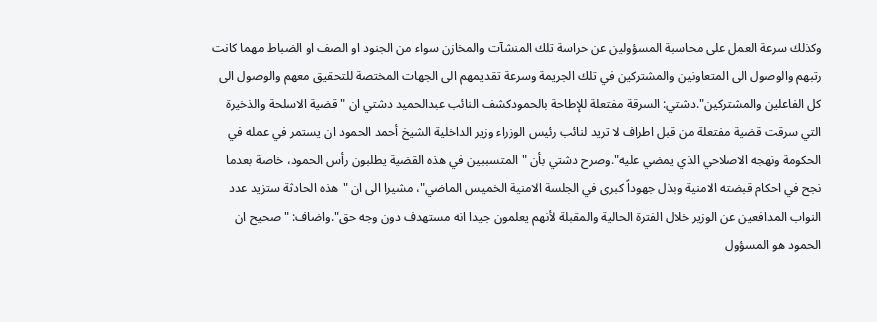وكذلك سرعة العمل على محاسبة المسؤولين عن حراسة تلك المنشآت والمخازن سواء من الجنود او الصف او الضباط مهما كانت رتبهم والوصول الى المتعاونين والمشتركين في تلك الجريمة وسرعة تقديمهم الى الجهات المختصة للتحقيق معهم والوصول الى كل الفاعلين والمشتركين".دشتي: السرقة مفتعلة للإطاحة بالحمودكشف النائب عبدالحميد دشتي ان "قضية الاسلحة والذخيرة التي سرقت قضية مفتعلة من قبل اطراف لا تريد لنائب رئيس الوزراء وزير الداخلية الشيخ أحمد الحمود ان يستمر في عمله في الحكومة ونهجه الاصلاحي الذي يمضي عليه".وصرح دشتي بأن "المتسببين في هذه القضية يطلبون رأس الحمود، خاصة بعدما نجح في احكام قبضته الامنية وبذل جهوداً كبرى في الجلسة الامنية الخميس الماضي"، مشيرا الى ان "هذه الحادثة ستزيد عدد النواب المدافعين عن الوزير خلال الفترة الحالية والمقبلة لأنهم يعلمون جيدا انه مستهدف دون وجه حق".واضاف: "صحيح ان الحمود هو المسؤول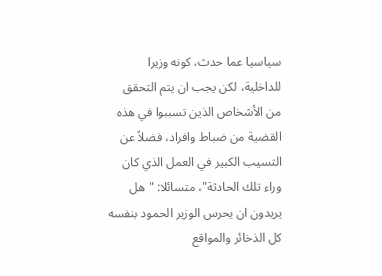سياسيا عما حدث، كونه وزيرا للداخلية، لكن يجب ان يتم التحقق من الأشخاص الذين تسببوا في هذه القضية من ضباط وافراد، فضلاً عن التسيب الكبير في العمل الذي كان وراء تلك الحادثة"، متسائلا: "هل يريدون ان يحرس الوزير الحمود بنفسه كل الذخائر والمواقع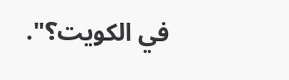في الكويت؟".